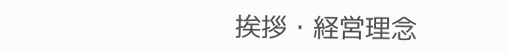挨拶・経営理念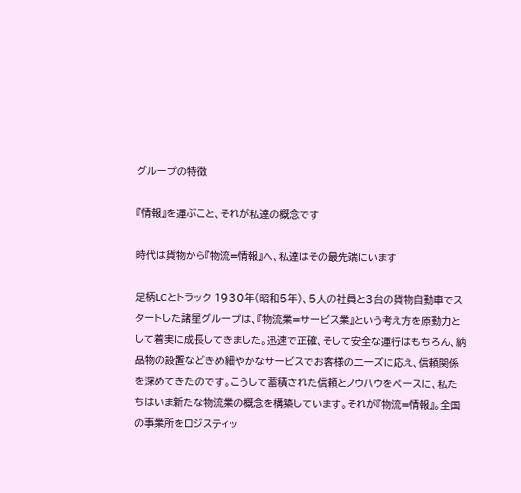グループの特徴

『情報』を運ぶこと、それが私達の概念です

時代は貨物から『物流=情報』へ、私達はその最先端にいます

足柄LCとトラック 1930年(昭和5年)、5人の社員と3台の貨物自動車でスタートした諸星グループは、『物流業=サービス業』という考え方を原動力として着実に成長してきました。迅速で正確、そして安全な運行はもちろん、納品物の設置などきめ細やかなサービスでお客様の二一ズに応え、信頼関係を深めてきたのです。こうして蓄積された信頼とノウハウをベースに、私たちはいま新たな物流業の概念を構築しています。それが『物流=情報』。全国の事業所をロジスティッ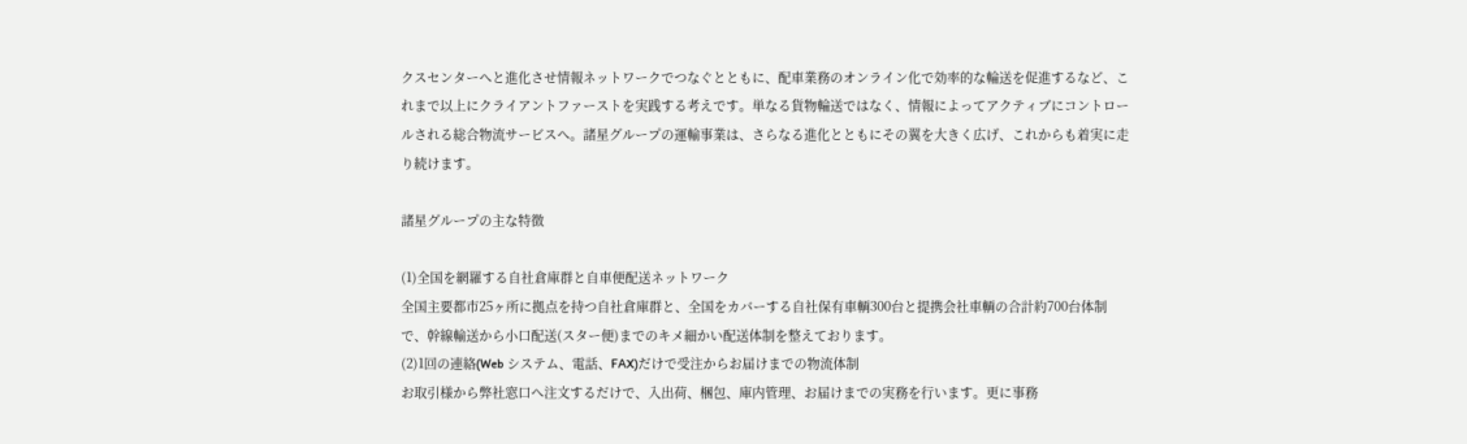クスセンターへと進化させ情報ネットワークでつなぐとともに、配車業務のオンライン化で効率的な輪送を促進するなど、これまで以上にクライアントファーストを実践する考えです。単なる貨物輪送ではなく、情報によってアクティブにコントロールされる総合物流サービスへ。諸星グループの運輸事業は、さらなる進化とともにその翼を大きく広げ、これからも着実に走り続けます。

諸星グループの主な特徴

(1)全国を網羅する自社倉庫群と自車便配送ネットワーク
全国主要都市25ヶ所に拠点を持つ自社倉庫群と、全国をカバーする自社保有車輌300台と提携会社車輌の合計約700台体制で、幹線輸送から小口配送(スター便)までのキメ細かい配送体制を整えております。
(2)1回の連絡(Web システム、電話、FAX)だけで受注からお届けまでの物流体制
お取引様から弊社窓口へ注文するだけで、入出荷、梱包、庫内管理、お届けまでの実務を行います。更に事務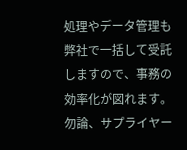処理やデータ管理も弊社で一括して受託しますので、事務の効率化が図れます。勿論、サプライヤー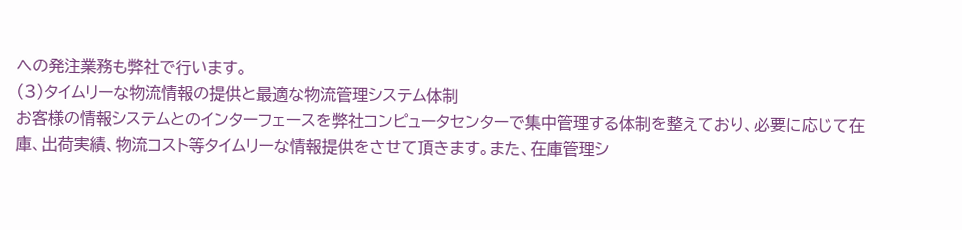への発注業務も弊社で行います。
(3)タイムリーな物流情報の提供と最適な物流管理システム体制
お客様の情報システムとのインターフェースを弊社コンピュータセンターで集中管理する体制を整えており、必要に応じて在庫、出荷実績、物流コスト等タイムリーな情報提供をさせて頂きます。また、在庫管理シ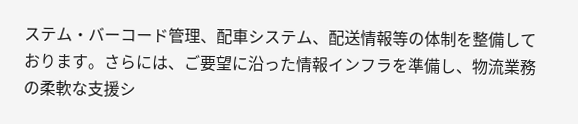ステム・バーコード管理、配車システム、配送情報等の体制を整備しております。さらには、ご要望に沿った情報インフラを準備し、物流業務の柔軟な支援シ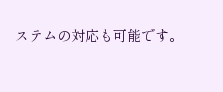ステムの対応も可能です。